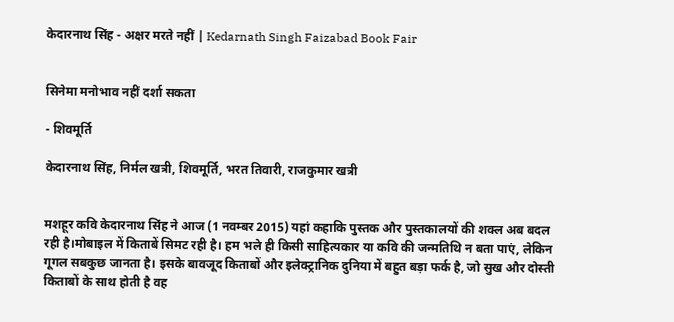केदारनाथ सिंह - अक्षर मरते नहीं | Kedarnath Singh Faizabad Book Fair


सिनेमा मनोभाव नहीं दर्शा सकता

- शिवमूर्ति

केदारनाथ सिंह, निर्मल खत्री, शिवमूर्ति, भरत तिवारी, राजकुमार खत्री


मशहूर कवि केदारनाथ सिंह ने आज (1 नवम्बर 2015) यहां कहाकि पुस्तक और पुस्तकालयों की शक्ल अब बदल रही है।मोबाइल में किताबें सिमट रही है। हम भले ही किसी साहित्यकार या कवि की जन्मतिथि न बता पाएं, लेकिन गूगल सबकुछ जानता है। इसके बावजूद किताबों और इलेक्ट्रानिक दुनिया में बहुत बड़ा फर्क है, जो सुख और दोस्ती किताबों के साथ होती है वह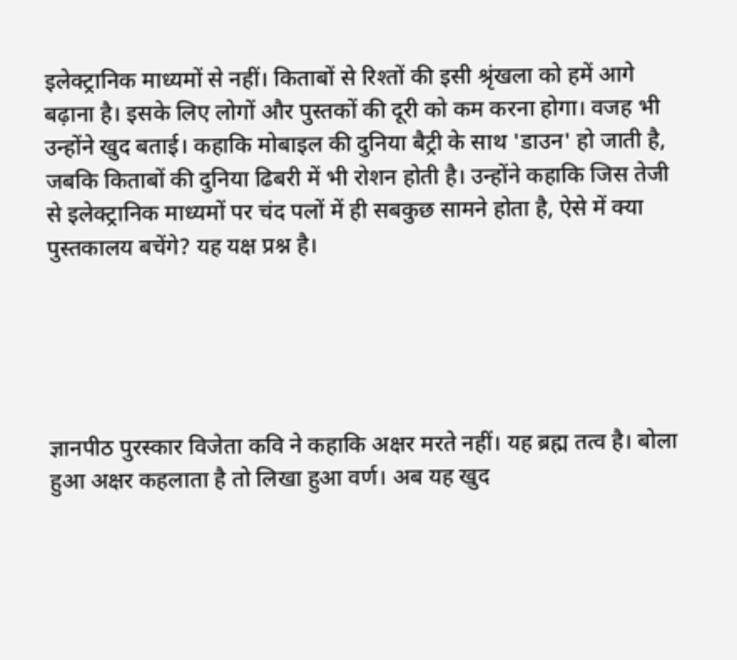इलेक्ट्रानिक माध्यमों से नहीं। किताबों से रिश्तों की इसी श्रृंखला को हमें आगे बढ़ाना है। इसके लिए लोगों और पुस्तकों की दूरी को कम करना होगा। वजह भी उन्होंने खुद बताई। कहाकि मोबाइल की दुनिया बैट्री के साथ 'डाउन' हो जाती है, जबकि किताबों की दुनिया ढिबरी में भी रोशन होती है। उन्होंने कहाकि जिस तेजी से इलेक्ट्रानिक माध्यमों पर चंद पलों में ही सबकुछ सामने होता है, ऐसे में क्या पुस्तकालय बचेंगे? यह यक्ष प्रश्न है।





ज्ञानपीठ पुरस्कार विजेता कवि ने कहाकि अक्षर मरते नहीं। यह ब्रह्म तत्व है। बोला हुआ अक्षर कहलाता है तो लिखा हुआ वर्ण। अब यह खुद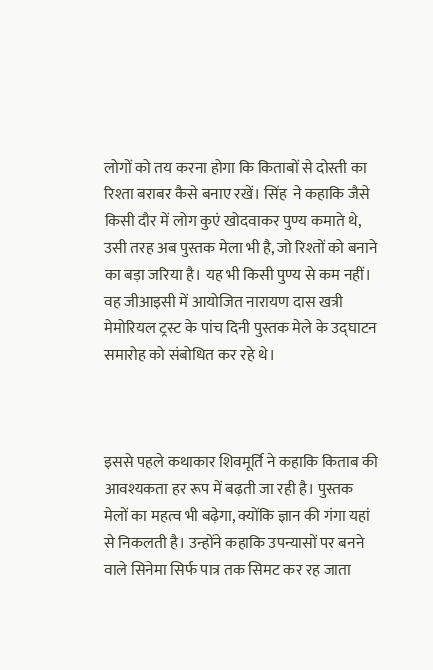लोगों को तय करना होगा कि किताबों से दोस्ती का रिश्ता बराबर कैसे बनाए रखें। सिंह  ने कहाकि जैसे किसी दौर में लोग कुएं खोदवाकर पुण्य कमाते थे, उसी तरह अब पुस्तक मेला भी है, जो रिश्तों को बनाने का बड़ा जरिया है। यह भी किसी पुण्य से कम नहीं। वह जीआइसी में आयोजित नारायण दास खत्री मेमोरियल ट्रस्ट के पांच दिनी पुस्तक मेले के उद्घाटन समारोह को संबोधित कर रहे थे।



इससे पहले कथाकार शिवमूर्ति ने कहाकि किताब की आवश्यकता हर रूप में बढ़ती जा रही है। पुस्तक मेलों का महत्व भी बढ़ेगा, क्योंकि ज्ञान की गंगा यहां से निकलती है। उन्होंने कहाकि उपन्यासों पर बनने वाले सिनेमा सिर्फ पात्र तक सिमट कर रह जाता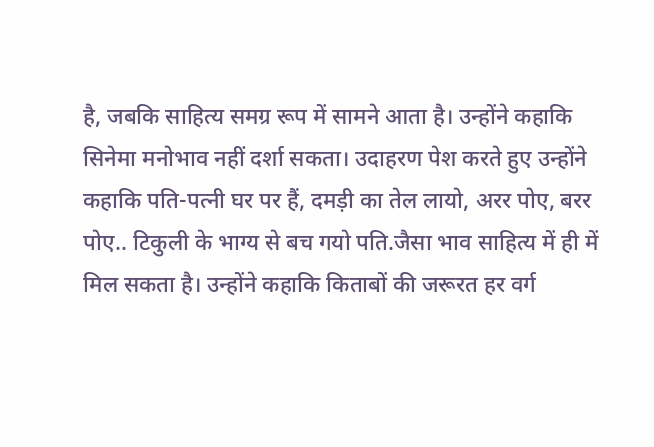है, जबकि साहित्य समग्र रूप में सामने आता है। उन्होंने कहाकि सिनेमा मनोभाव नहीं दर्शा सकता। उदाहरण पेश करते हुए उन्होंने कहाकि पति-पत्नी घर पर हैं, दमड़ी का तेल लायो, अरर पोए, बरर पोए.. टिकुली के भाग्य से बच गयो पति.जैसा भाव साहित्य में ही में मिल सकता है। उन्होंने कहाकि किताबों की जरूरत हर वर्ग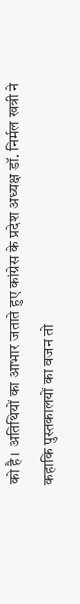को है। अतिथियों का आभार जताते हुए कांग्रेस के प्रदेश अध्यक्ष डॉ. निर्मल खत्री ने कहाकि पुस्तकालयों का वजन तो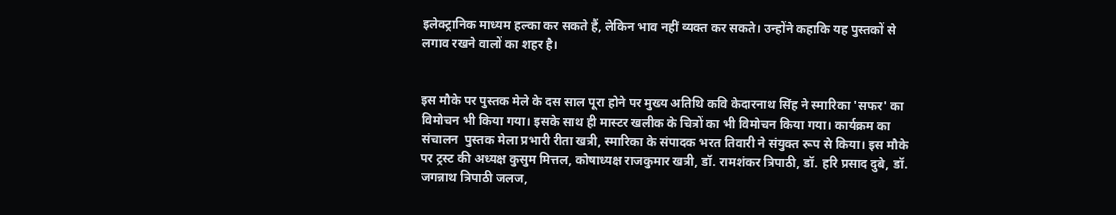इलेक्ट्रानिक माध्यम हल्का कर सकते हैं, लेकिन भाव नहीं व्यक्त कर सकते। उन्होंने कहाकि यह पुस्तकों से लगाव रखने वालों का शहर है।


इस मौके पर पुस्तक मेले के दस साल पूरा होने पर मुख्य अतिथि कवि केदारनाथ सिंह ने स्मारिका 'सफर' का विमोचन भी किया गया। इसके साथ ही मास्टर खलीक के चित्रों का भी विमोचन किया गया। कार्यक्रम का संचालन  पुस्तक मेला प्रभारी रीता खत्री, स्मारिका के संपादक भरत तिवारी ने संयुक्त रूप से किया। इस मौके पर ट्रस्ट की अध्यक्ष कुसुम मित्तल, कोषाध्यक्ष राजकुमार खत्री, डॉ. रामशंकर त्रिपाठी, डॉ. हरि प्रसाद दुबे, डॉ. जगन्नाथ त्रिपाठी जलज,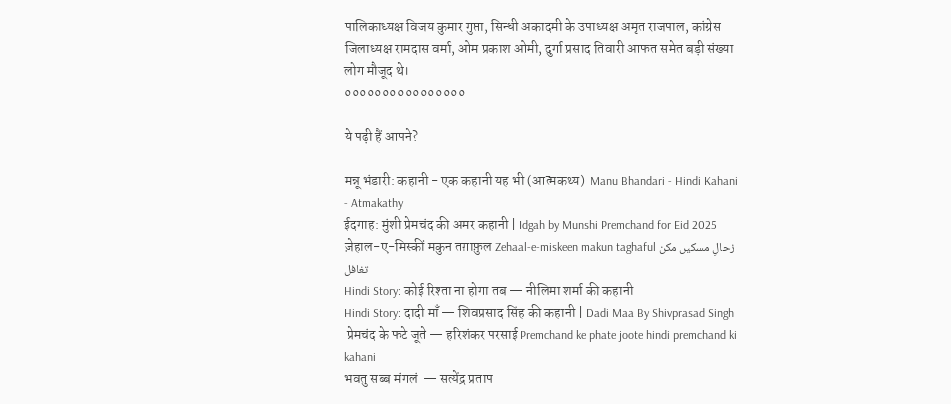पालिकाध्यक्ष विजय कुमार गुप्ता, सिन्धी अकादमी के उपाध्यक्ष अमृत राजपाल, कांग्रेस जिलाध्यक्ष रामदास वर्मा, ओम प्रकाश ओमी, दुर्गा प्रसाद तिवारी आफत समेत बड़ी संख्या लोग मौजूद थे।
००००००००००००००००

ये पढ़ी हैं आपने?

मन्नू भंडारी: कहानी - एक कहानी यह भी (आत्मकथ्य)  Manu Bhandari - Hindi Kahani - Atmakathy
ईदगाह: मुंशी प्रेमचंद की अमर कहानी | Idgah by Munshi Premchand for Eid 2025
ज़ेहाल-ए-मिस्कीं मकुन तग़ाफ़ुल Zehaal-e-miskeen makun taghaful زحالِ مسکیں مکن تغافل
Hindi Story: कोई रिश्ता ना होगा तब — नीलिमा शर्मा की कहानी
Hindi Story: दादी माँ — शिवप्रसाद सिंह की कहानी | Dadi Maa By Shivprasad Singh
 प्रेमचंद के फटे जूते — हरिशंकर परसाई Premchand ke phate joote hindi premchand ki kahani
भवतु सब्ब मंगलं  — सत्येंद्र प्रताप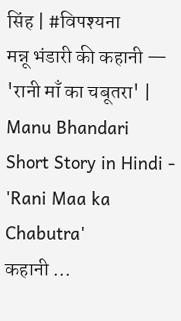सिंह | #विपश्यना
मन्नू भंडारी की कहानी — 'रानी माँ का चबूतरा' | Manu Bhandari Short Story in Hindi - 'Rani Maa ka Chabutra'
कहानी ...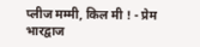प्लीज मम्मी, किल मी ! - प्रेम भारद्वाज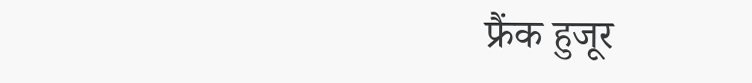फ्रैंक हुजूर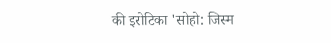की इरोटिका 'सोहो: जिस्‍म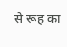से रूह का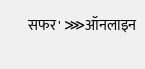सफर' ⋙ऑनलाइन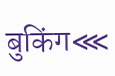बुकिंग⋘